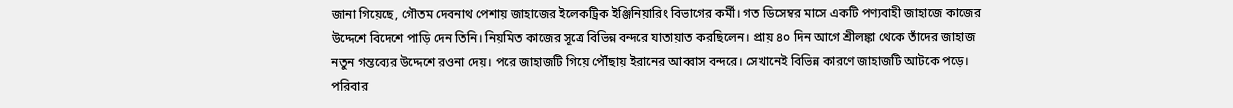জানা গিয়েছে, গৌতম দেবনাথ পেশায় জাহাজের ইলেকট্রিক ইঞ্জিনিয়ারিং বিভাগের কর্মী। গত ডিসেম্বর মাসে একটি পণ্যবাহী জাহাজে কাজের উদ্দেশে বিদেশে পাড়ি দেন তিনি। নিয়মিত কাজের সূত্রে বিভিন্ন বন্দরে যাতায়াত করছিলেন। প্রায় ৪০ দিন আগে শ্রীলঙ্কা থেকে তাঁদের জাহাজ নতুন গন্তব্যের উদ্দেশে রওনা দেয়। পরে জাহাজটি গিয়ে পৌঁছায় ইরানের আব্বাস বন্দরে। সেখানেই বিভিন্ন কারণে জাহাজটি আটকে পড়ে। পরিবার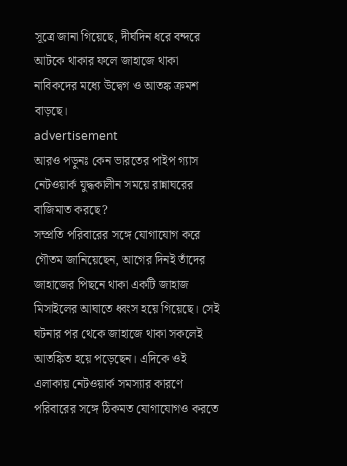সূত্রে জানা গিয়েছে, দীর্ঘদিন ধরে বন্দরে আটকে থাকার ফলে জাহাজে থাকা নাবিকদের মধ্যে উদ্বেগ ও আতঙ্ক ক্রমশ বাড়ছে।
advertisement
আরও পড়ুনঃ কেন ভারতের পাইপ গ্যাস নেটওয়ার্ক যুদ্ধকালীন সময়ে রান্নাঘরের বাজিমাত করছে?
সম্প্রতি পরিবারের সঙ্গে যোগাযোগ করে গৌতম জানিয়েছেন, আগের দিনই তাঁদের জাহাজের পিছনে থাকা একটি জাহাজ মিসাইলের আঘাতে ধ্বংস হয়ে গিয়েছে। সেই ঘটনার পর থেকে জাহাজে থাকা সকলেই আতঙ্কিত হয়ে পড়েছেন। এদিকে ওই এলাকায় নেটওয়ার্ক সমস্যার কারণে পরিবারের সঙ্গে ঠিকমত যোগাযোগও করতে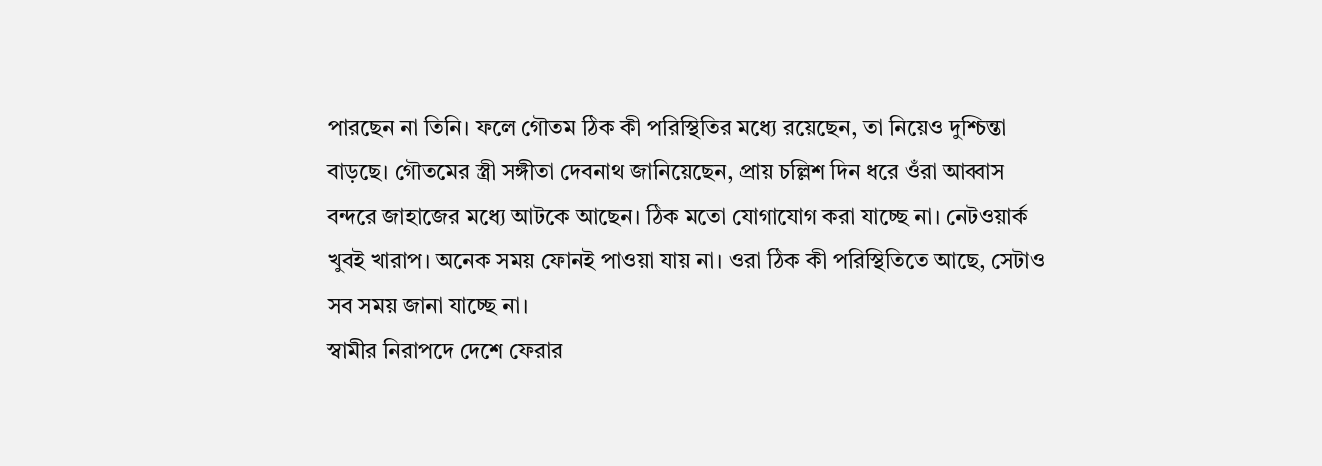পারছেন না তিনি। ফলে গৌতম ঠিক কী পরিস্থিতির মধ্যে রয়েছেন, তা নিয়েও দুশ্চিন্তা বাড়ছে। গৌতমের স্ত্রী সঙ্গীতা দেবনাথ জানিয়েছেন, প্রায় চল্লিশ দিন ধরে ওঁরা আব্বাস বন্দরে জাহাজের মধ্যে আটকে আছেন। ঠিক মতো যোগাযোগ করা যাচ্ছে না। নেটওয়ার্ক খুবই খারাপ। অনেক সময় ফোনই পাওয়া যায় না। ওরা ঠিক কী পরিস্থিতিতে আছে, সেটাও সব সময় জানা যাচ্ছে না।
স্বামীর নিরাপদে দেশে ফেরার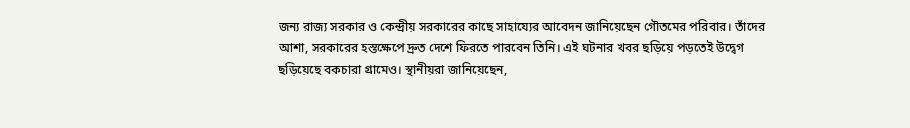জন্য রাজ্য সরকার ও কেন্দ্রীয় সরকারের কাছে সাহায্যের আবেদন জানিয়েছেন গৌতমের পরিবার। তাঁদের আশা, সরকারের হস্তক্ষেপে দ্রুত দেশে ফিরতে পারবেন তিনি। এই ঘটনার খবর ছড়িয়ে পড়তেই উদ্বেগ ছড়িয়েছে বকচারা গ্রামেও। স্থানীয়রা জানিয়েছেন,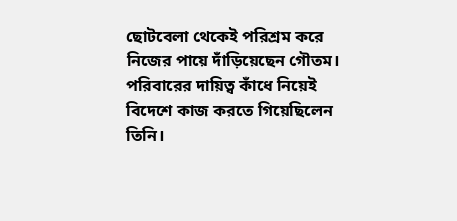ছোটবেলা থেকেই পরিশ্রম করে নিজের পায়ে দাঁড়িয়েছেন গৌতম। পরিবারের দায়িত্ব কাঁধে নিয়েই বিদেশে কাজ করতে গিয়েছিলেন তিনি।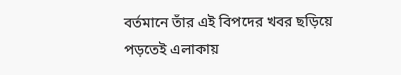বর্তমানে তাঁর এই বিপদের খবর ছড়িয়ে পড়তেই এলাকায়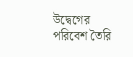উদ্বেগের পরিবেশ তৈরি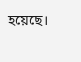হয়েছে।